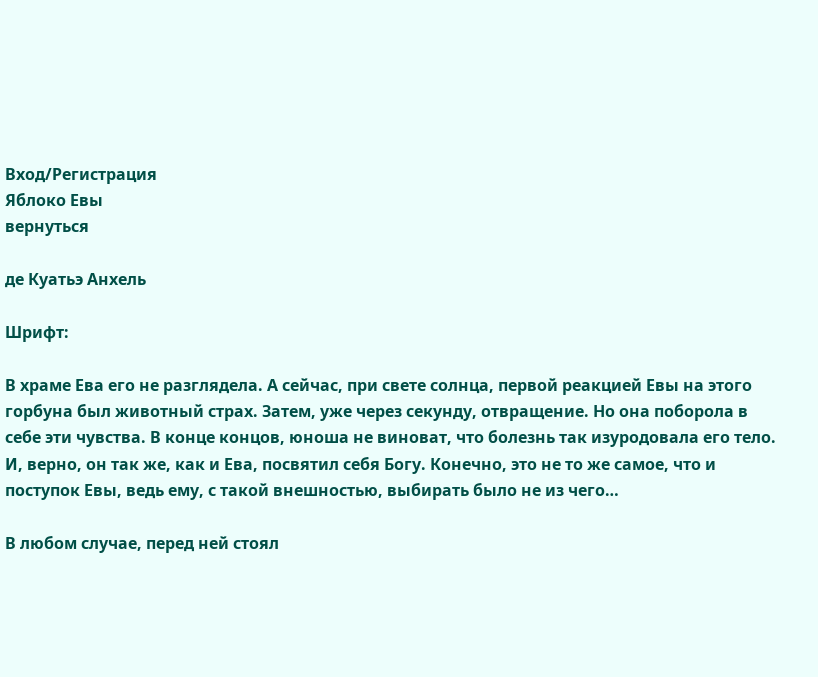Вход/Регистрация
Яблоко Евы
вернуться

де Куатьэ Анхель

Шрифт:

В храме Ева его не разглядела. А сейчас, при свете солнца, первой реакцией Евы на этого горбуна был животный страх. Затем, уже через секунду, отвращение. Но она поборола в себе эти чувства. В конце концов, юноша не виноват, что болезнь так изуродовала его тело. И, верно, он так же, как и Ева, посвятил себя Богу. Конечно, это не то же самое, что и поступок Евы, ведь ему, с такой внешностью, выбирать было не из чего…

В любом случае, перед ней стоял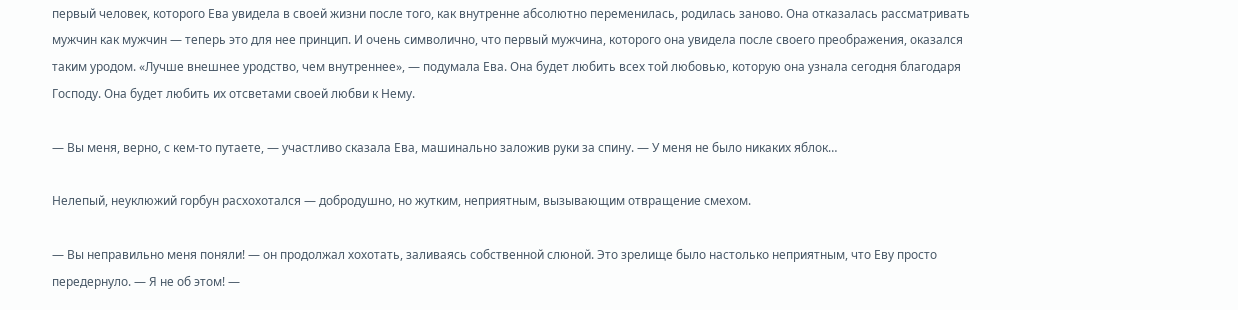первый человек, которого Ева увидела в своей жизни после того, как внутренне абсолютно переменилась, родилась заново. Она отказалась рассматривать мужчин как мужчин — теперь это для нее принцип. И очень символично, что первый мужчина, которого она увидела после своего преображения, оказался таким уродом. «Лучше внешнее уродство, чем внутреннее», — подумала Ева. Она будет любить всех той любовью, которую она узнала сегодня благодаря Господу. Она будет любить их отсветами своей любви к Нему.

— Вы меня, верно, с кем-то путаете, — участливо сказала Ева, машинально заложив руки за спину. — У меня не было никаких яблок…

Нелепый, неуклюжий горбун расхохотался — добродушно, но жутким, неприятным, вызывающим отвращение смехом.

— Вы неправильно меня поняли! — он продолжал хохотать, заливаясь собственной слюной. Это зрелище было настолько неприятным, что Еву просто передернуло. — Я не об этом! —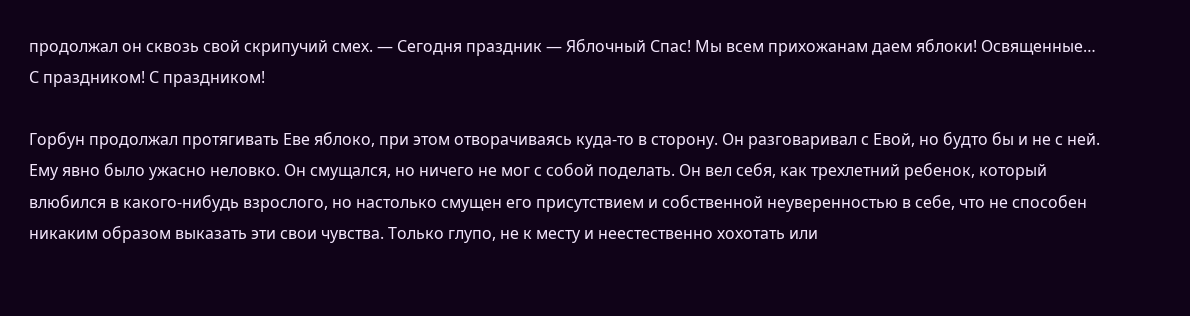продолжал он сквозь свой скрипучий смех. — Сегодня праздник — Яблочный Спас! Мы всем прихожанам даем яблоки! Освященные… С праздником! С праздником!

Горбун продолжал протягивать Еве яблоко, при этом отворачиваясь куда-то в сторону. Он разговаривал с Евой, но будто бы и не с ней. Ему явно было ужасно неловко. Он смущался, но ничего не мог с собой поделать. Он вел себя, как трехлетний ребенок, который влюбился в какого-нибудь взрослого, но настолько смущен его присутствием и собственной неуверенностью в себе, что не способен никаким образом выказать эти свои чувства. Только глупо, не к месту и неестественно хохотать или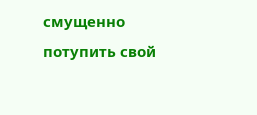смущенно потупить свой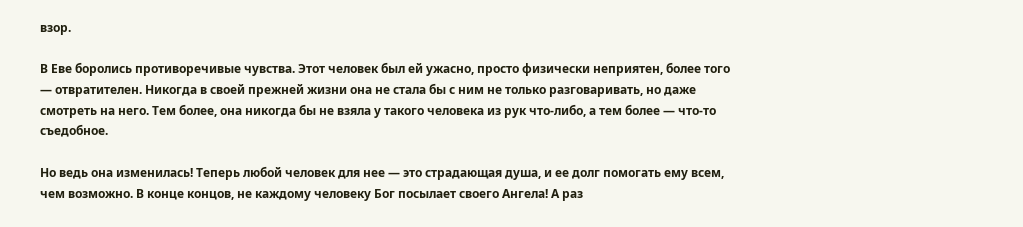взор.

В Еве боролись противоречивые чувства. Этот человек был ей ужасно, просто физически неприятен, более того — отвратителен. Никогда в своей прежней жизни она не стала бы с ним не только разговаривать, но даже смотреть на него. Тем более, она никогда бы не взяла у такого человека из рук что-либо, а тем более — что-то съедобное.

Но ведь она изменилась! Теперь любой человек для нее — это страдающая душа, и ее долг помогать ему всем, чем возможно. В конце концов, не каждому человеку Бог посылает своего Ангела! А раз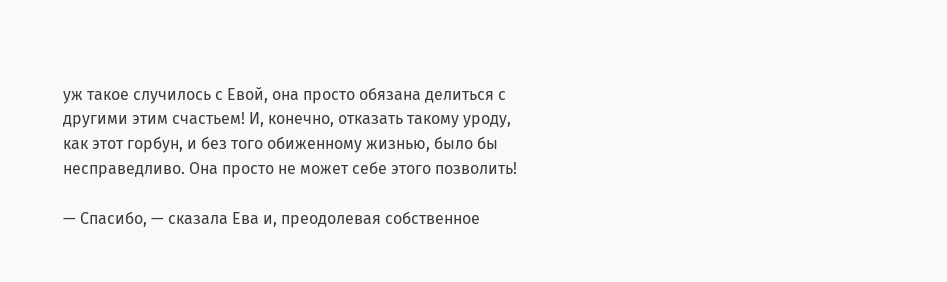уж такое случилось с Евой, она просто обязана делиться с другими этим счастьем! И, конечно, отказать такому уроду, как этот горбун, и без того обиженному жизнью, было бы несправедливо. Она просто не может себе этого позволить!

— Спасибо, — сказала Ева и, преодолевая собственное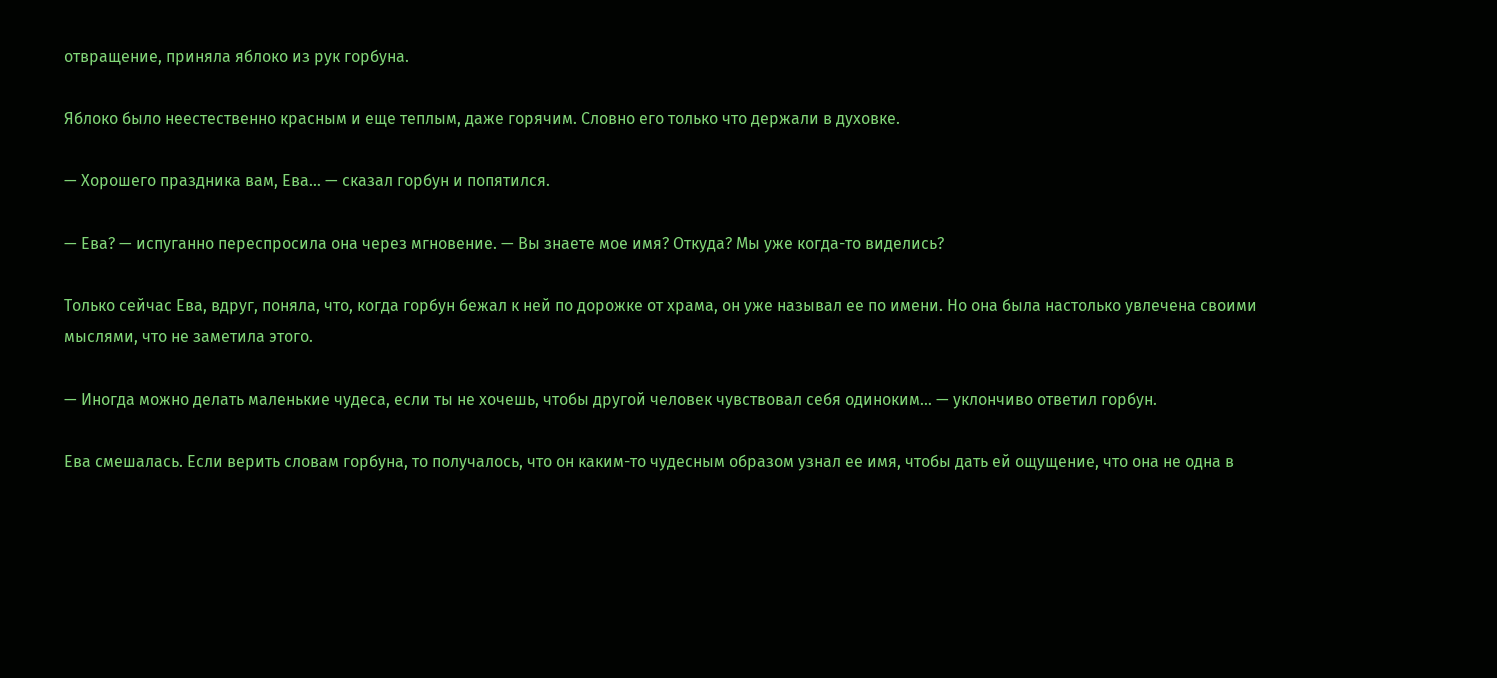отвращение, приняла яблоко из рук горбуна.

Яблоко было неестественно красным и еще теплым, даже горячим. Словно его только что держали в духовке.

— Хорошего праздника вам, Ева… — сказал горбун и попятился.

— Ева? — испуганно переспросила она через мгновение. — Вы знаете мое имя? Откуда? Мы уже когда-то виделись?

Только сейчас Ева, вдруг, поняла, что, когда горбун бежал к ней по дорожке от храма, он уже называл ее по имени. Но она была настолько увлечена своими мыслями, что не заметила этого.

— Иногда можно делать маленькие чудеса, если ты не хочешь, чтобы другой человек чувствовал себя одиноким… — уклончиво ответил горбун.

Ева смешалась. Если верить словам горбуна, то получалось, что он каким-то чудесным образом узнал ее имя, чтобы дать ей ощущение, что она не одна в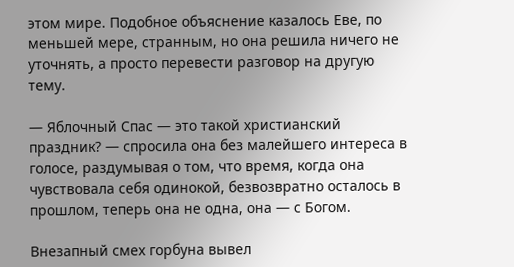этом мире. Подобное объяснение казалось Еве, по меньшей мере, странным, но она решила ничего не уточнять, а просто перевести разговор на другую тему.

— Яблочный Спас — это такой христианский праздник? — спросила она без малейшего интереса в голосе, раздумывая о том, что время, когда она чувствовала себя одинокой, безвозвратно осталось в прошлом, теперь она не одна, она — с Богом.

Внезапный смех горбуна вывел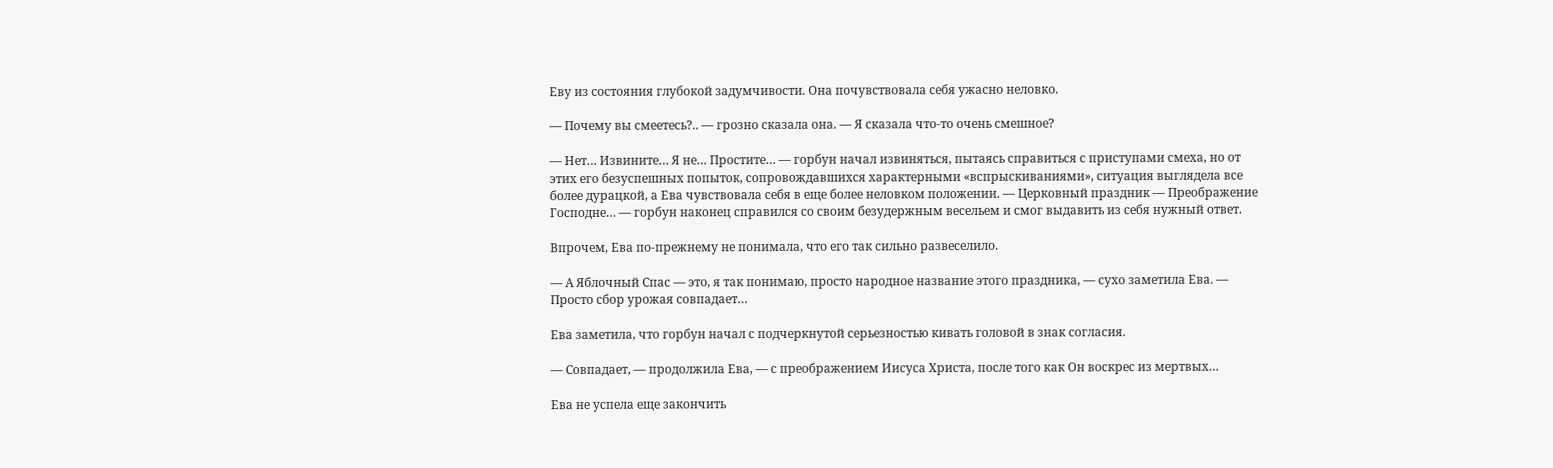Еву из состояния глубокой задумчивости. Она почувствовала себя ужасно неловко.

— Почему вы смеетесь?.. — грозно сказала она. — Я сказала что-то очень смешное?

— Нет… Извините… Я не… Простите… — горбун начал извиняться, пытаясь справиться с приступами смеха, но от этих его безуспешных попыток, сопровождавшихся характерными «вспрыскиваниями», ситуация выглядела все более дурацкой, а Ева чувствовала себя в еще более неловком положении. — Церковный праздник — Преображение Господне… — горбун наконец справился со своим безудержным весельем и смог выдавить из себя нужный ответ.

Впрочем, Ева по-прежнему не понимала, что его так сильно развеселило.

— А Яблочный Спас — это, я так понимаю, просто народное название этого праздника, — сухо заметила Ева. — Просто сбор урожая совпадает…

Ева заметила, что горбун начал с подчеркнутой серьезностью кивать головой в знак согласия.

— Совпадает, — продолжила Ева, — с преображением Иисуса Христа, после того как Он воскрес из мертвых…

Ева не успела еще закончить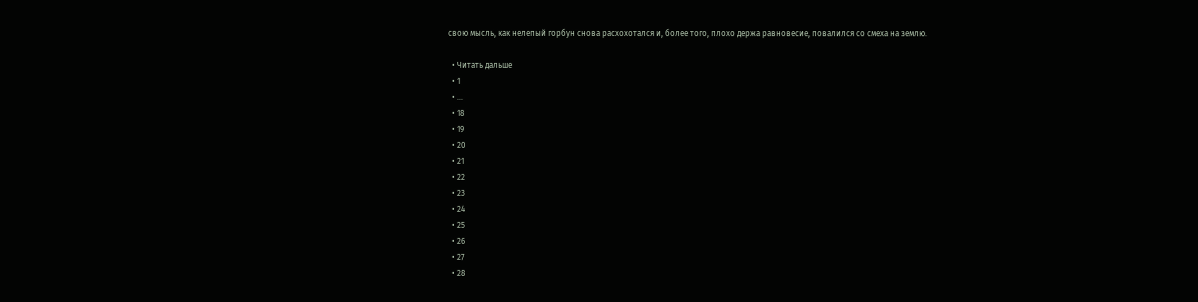свою мысль, как нелепый горбун снова расхохотался и, более того, плохо держа равновесие, повалился со смеха на землю.

  • Читать дальше
  • 1
  • ...
  • 18
  • 19
  • 20
  • 21
  • 22
  • 23
  • 24
  • 25
  • 26
  • 27
  • 28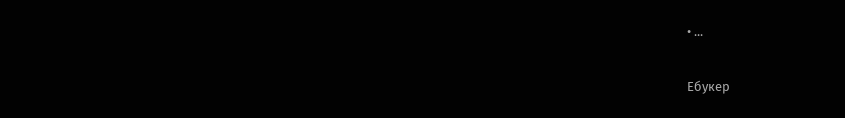• ...

Ебукер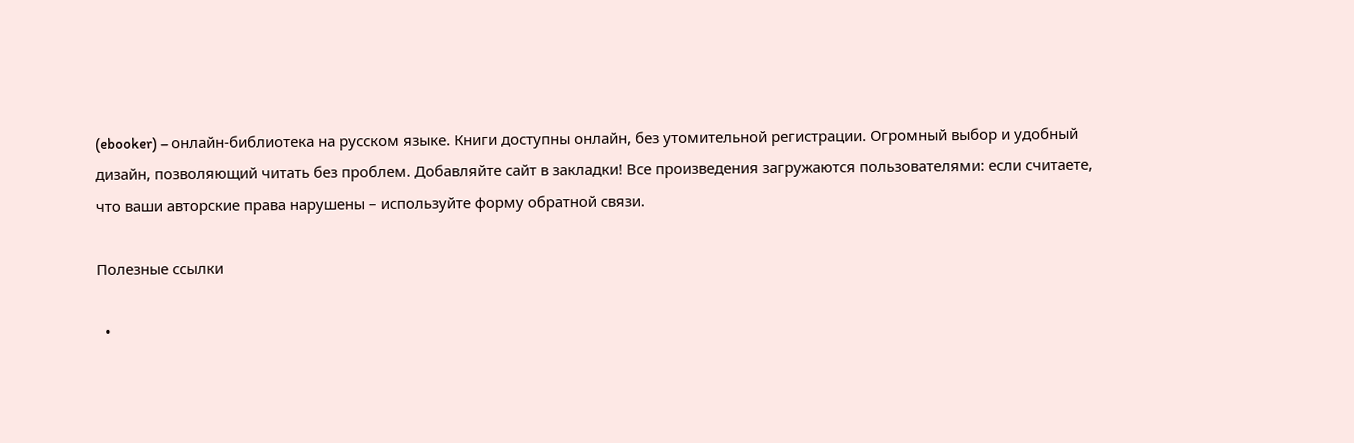(ebooker) – онлайн-библиотека на русском языке. Книги доступны онлайн, без утомительной регистрации. Огромный выбор и удобный дизайн, позволяющий читать без проблем. Добавляйте сайт в закладки! Все произведения загружаются пользователями: если считаете, что ваши авторские права нарушены – используйте форму обратной связи.

Полезные ссылки

  •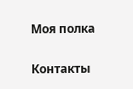Моя полка

Контакты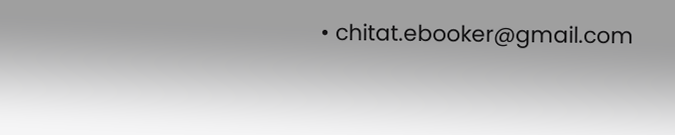• chitat.ebooker@gmail.com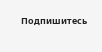Подпишитесь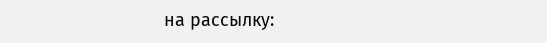на рассылку: